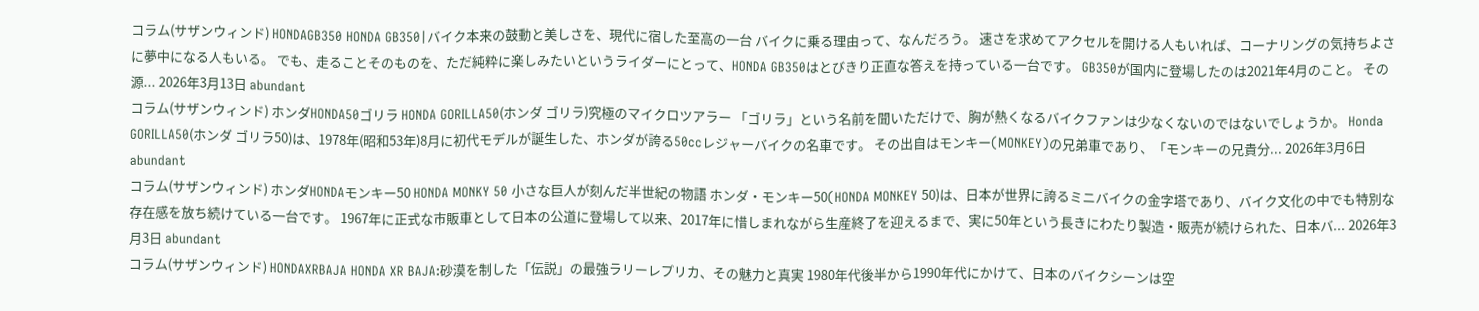コラム(サザンウィンド) HONDAGB350 HONDA GB350|バイク本来の鼓動と美しさを、現代に宿した至高の一台 バイクに乗る理由って、なんだろう。 速さを求めてアクセルを開ける人もいれば、コーナリングの気持ちよさに夢中になる人もいる。 でも、走ることそのものを、ただ純粋に楽しみたいというライダーにとって、HONDA GB350はとびきり正直な答えを持っている一台です。 GB350が国内に登場したのは2021年4月のこと。 その源... 2026年3月13日 abundant
コラム(サザンウィンド) ホンダHONDA50ゴリラ HONDA GORILLA50(ホンダ ゴリラ)究極のマイクロツアラー 「ゴリラ」という名前を聞いただけで、胸が熱くなるバイクファンは少なくないのではないでしょうか。 Honda GORILLA50(ホンダ ゴリラ50)は、1978年(昭和53年)8月に初代モデルが誕生した、ホンダが誇る50ccレジャーバイクの名車です。 その出自はモンキー(MONKEY)の兄弟車であり、「モンキーの兄貴分... 2026年3月6日 abundant
コラム(サザンウィンド) ホンダHONDAモンキー50 HONDA MONKY 50 小さな巨人が刻んだ半世紀の物語 ホンダ・モンキー50(HONDA MONKEY 50)は、日本が世界に誇るミニバイクの金字塔であり、バイク文化の中でも特別な存在感を放ち続けている一台です。 1967年に正式な市販車として日本の公道に登場して以来、2017年に惜しまれながら生産終了を迎えるまで、実に50年という長きにわたり製造・販売が続けられた、日本バ... 2026年3月3日 abundant
コラム(サザンウィンド) HONDAXRBAJA HONDA XR BAJA:砂漠を制した「伝説」の最強ラリーレプリカ、その魅力と真実 1980年代後半から1990年代にかけて、日本のバイクシーンは空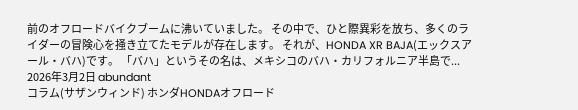前のオフロードバイクブームに沸いていました。 その中で、ひと際異彩を放ち、多くのライダーの冒険心を掻き立てたモデルが存在します。 それが、HONDA XR BAJA(エックスアール・バハ)です。 「バハ」というその名は、メキシコのバハ・カリフォルニア半島で... 2026年3月2日 abundant
コラム(サザンウィンド) ホンダHONDAオフロード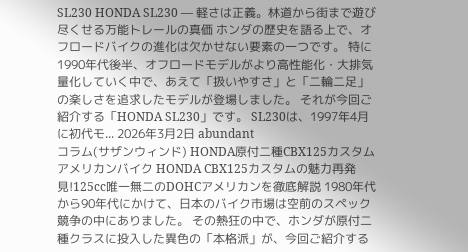SL230 HONDA SL230 ― 軽さは正義。林道から街まで遊び尽くせる万能トレールの真価 ホンダの歴史を語る上で、オフロードバイクの進化は欠かせない要素の一つです。 特に1990年代後半、オフロードモデルがより高性能化・大排気量化していく中で、あえて「扱いやすさ」と「二輪二足」の楽しさを追求したモデルが登場しました。 それが今回ご紹介する「HONDA SL230」です。 SL230は、1997年4月に初代モ... 2026年3月2日 abundant
コラム(サザンウィンド) HONDA原付二種CBX125カスタムアメリカンバイク HONDA CBX125カスタムの魅力再発見!125cc唯一無二のDOHCアメリカンを徹底解説 1980年代から90年代にかけて、日本のバイク市場は空前のスペック競争の中にありました。 その熱狂の中で、ホンダが原付二種クラスに投入した異色の「本格派」が、今回ご紹介する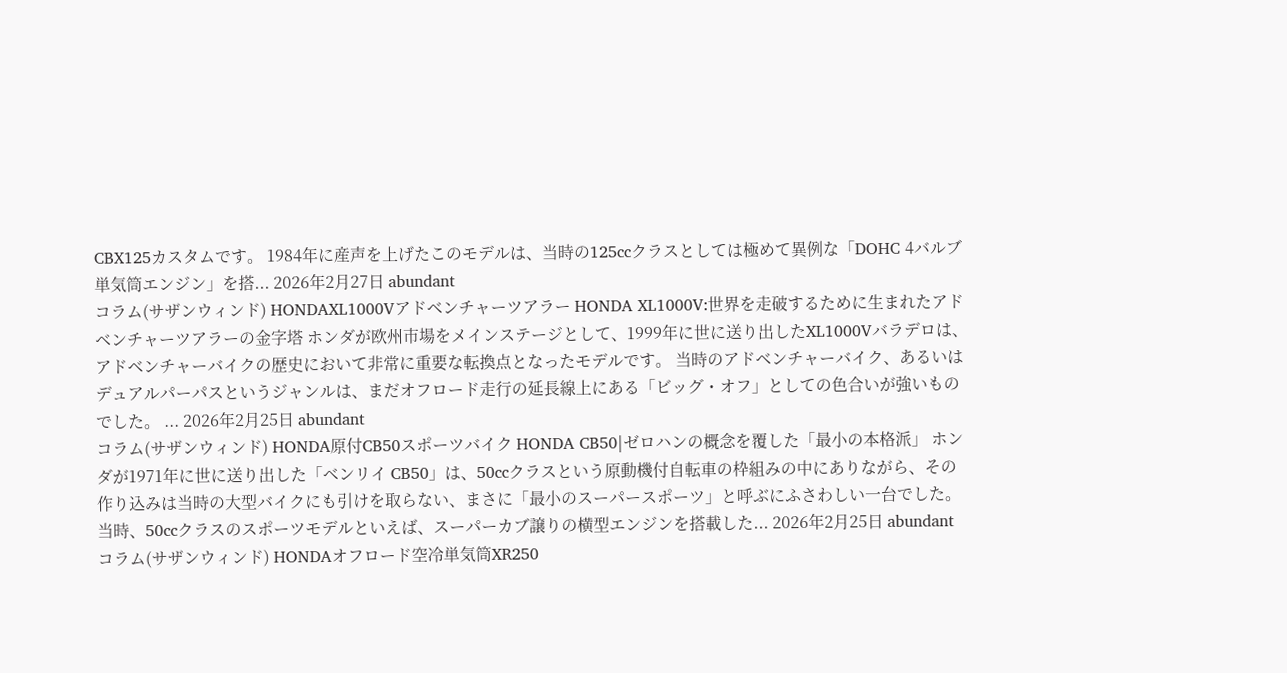CBX125カスタムです。 1984年に産声を上げたこのモデルは、当時の125ccクラスとしては極めて異例な「DOHC 4バルブ単気筒エンジン」を搭... 2026年2月27日 abundant
コラム(サザンウィンド) HONDAXL1000Vアドベンチャーツアラー HONDA XL1000V:世界を走破するために生まれたアドベンチャーツアラーの金字塔 ホンダが欧州市場をメインステージとして、1999年に世に送り出したXL1000Vバラデロは、アドベンチャーバイクの歴史において非常に重要な転換点となったモデルです。 当時のアドベンチャーバイク、あるいはデュアルパーパスというジャンルは、まだオフロード走行の延長線上にある「ビッグ・オフ」としての色合いが強いものでした。 ... 2026年2月25日 abundant
コラム(サザンウィンド) HONDA原付CB50スポーツバイク HONDA CB50|ゼロハンの概念を覆した「最小の本格派」 ホンダが1971年に世に送り出した「ベンリイ CB50」は、50ccクラスという原動機付自転車の枠組みの中にありながら、その作り込みは当時の大型バイクにも引けを取らない、まさに「最小のスーパースポーツ」と呼ぶにふさわしい一台でした。 当時、50ccクラスのスポーツモデルといえば、スーパーカブ譲りの横型エンジンを搭載した... 2026年2月25日 abundant
コラム(サザンウィンド) HONDAオフロード空冷単気筒XR250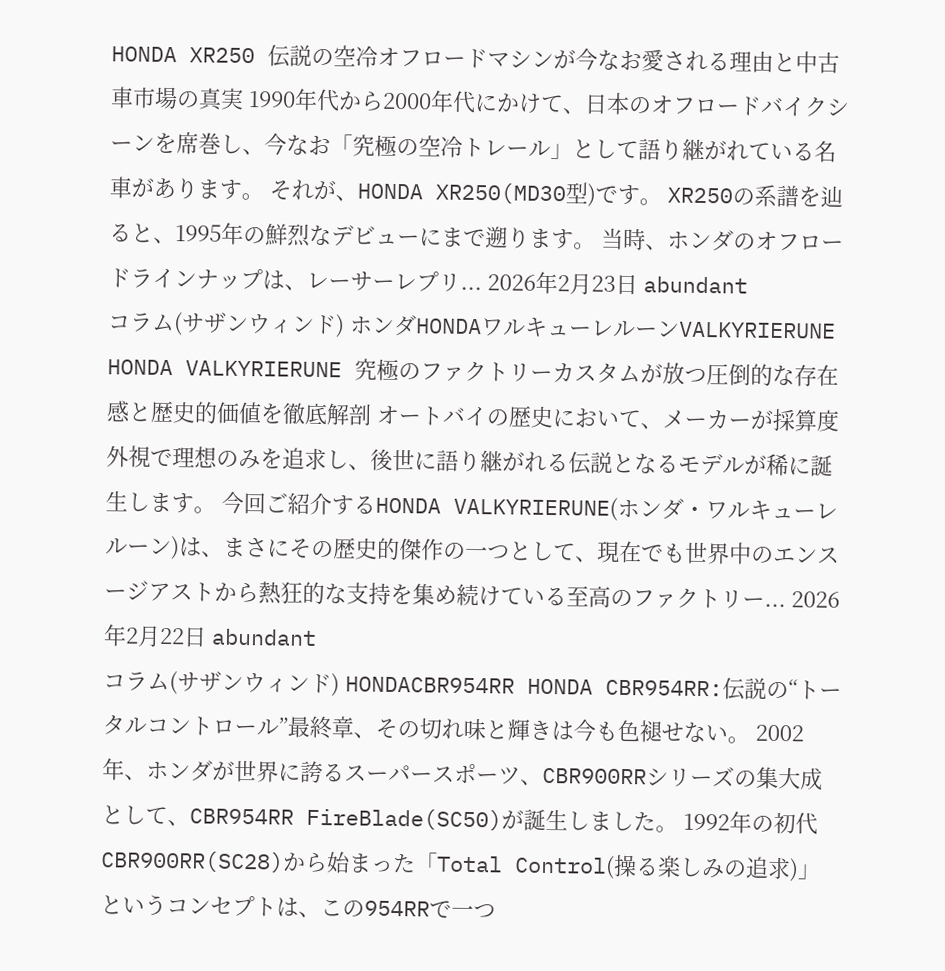HONDA XR250 伝説の空冷オフロードマシンが今なお愛される理由と中古車市場の真実 1990年代から2000年代にかけて、日本のオフロードバイクシーンを席巻し、今なお「究極の空冷トレール」として語り継がれている名車があります。 それが、HONDA XR250(MD30型)です。 XR250の系譜を辿ると、1995年の鮮烈なデビューにまで遡ります。 当時、ホンダのオフロードラインナップは、レーサーレプリ... 2026年2月23日 abundant
コラム(サザンウィンド) ホンダHONDAワルキューレルーンVALKYRIERUNE HONDA VALKYRIERUNE 究極のファクトリーカスタムが放つ圧倒的な存在感と歴史的価値を徹底解剖 オートバイの歴史において、メーカーが採算度外視で理想のみを追求し、後世に語り継がれる伝説となるモデルが稀に誕生します。 今回ご紹介するHONDA VALKYRIERUNE(ホンダ・ワルキューレルーン)は、まさにその歴史的傑作の一つとして、現在でも世界中のエンスージアストから熱狂的な支持を集め続けている至高のファクトリー... 2026年2月22日 abundant
コラム(サザンウィンド) HONDACBR954RR HONDA CBR954RR:伝説の“トータルコントロール”最終章、その切れ味と輝きは今も色褪せない。 2002年、ホンダが世界に誇るスーパースポーツ、CBR900RRシリーズの集大成として、CBR954RR FireBlade(SC50)が誕生しました。 1992年の初代CBR900RR(SC28)から始まった「Total Control(操る楽しみの追求)」というコンセプトは、この954RRで一つ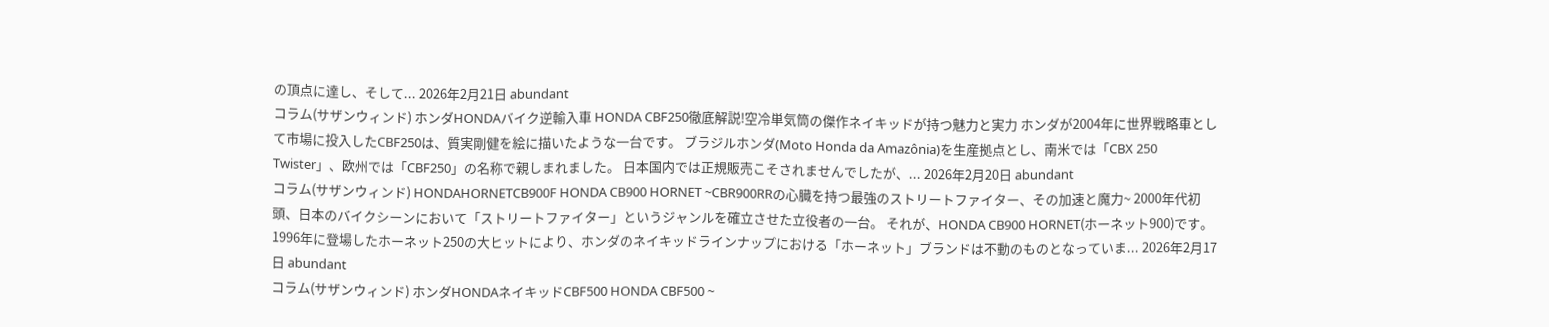の頂点に達し、そして... 2026年2月21日 abundant
コラム(サザンウィンド) ホンダHONDAバイク逆輸入車 HONDA CBF250徹底解説!空冷単気筒の傑作ネイキッドが持つ魅力と実力 ホンダが2004年に世界戦略車として市場に投入したCBF250は、質実剛健を絵に描いたような一台です。 ブラジルホンダ(Moto Honda da Amazônia)を生産拠点とし、南米では「CBX 250 Twister」、欧州では「CBF250」の名称で親しまれました。 日本国内では正規販売こそされませんでしたが、... 2026年2月20日 abundant
コラム(サザンウィンド) HONDAHORNETCB900F HONDA CB900 HORNET ~CBR900RRの心臓を持つ最強のストリートファイター、その加速と魔力~ 2000年代初頭、日本のバイクシーンにおいて「ストリートファイター」というジャンルを確立させた立役者の一台。 それが、HONDA CB900 HORNET(ホーネット900)です。 1996年に登場したホーネット250の大ヒットにより、ホンダのネイキッドラインナップにおける「ホーネット」ブランドは不動のものとなっていま... 2026年2月17日 abundant
コラム(サザンウィンド) ホンダHONDAネイキッドCBF500 HONDA CBF500 ~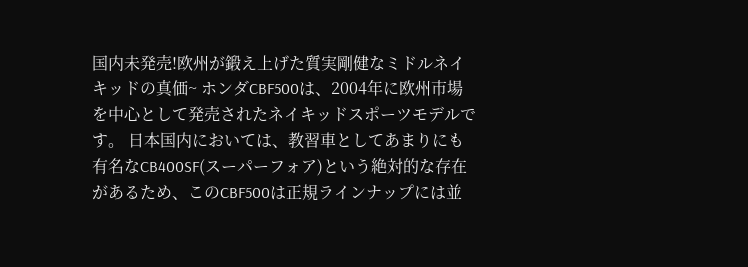国内未発売!欧州が鍛え上げた質実剛健なミドルネイキッドの真価~ ホンダCBF500は、2004年に欧州市場を中心として発売されたネイキッドスポーツモデルです。 日本国内においては、教習車としてあまりにも有名なCB400SF(スーパーフォア)という絶対的な存在があるため、このCBF500は正規ラインナップには並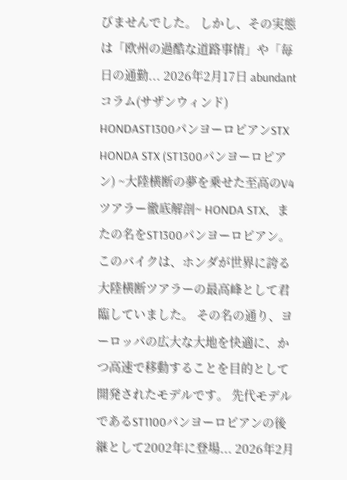びませんでした。 しかし、その実態は「欧州の過酷な道路事情」や「毎日の通勤... 2026年2月17日 abundant
コラム(サザンウィンド) HONDAST1300パンヨーロピアンSTX HONDA STX (ST1300パンヨーロピアン) ~大陸横断の夢を乗せた至高のV4ツアラー徹底解剖~ HONDA STX、またの名をST1300パンヨーロピアン。 このバイクは、ホンダが世界に誇る大陸横断ツアラーの最高峰として君臨していました。 その名の通り、ヨーロッパの広大な大地を快適に、かつ高速で移動することを目的として開発されたモデルです。 先代モデルであるST1100パンヨーロピアンの後継として2002年に登場... 2026年2月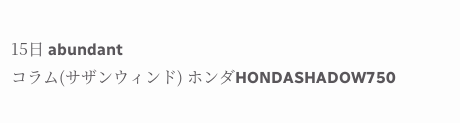15日 abundant
コラム(サザンウィンド) ホンダHONDASHADOW750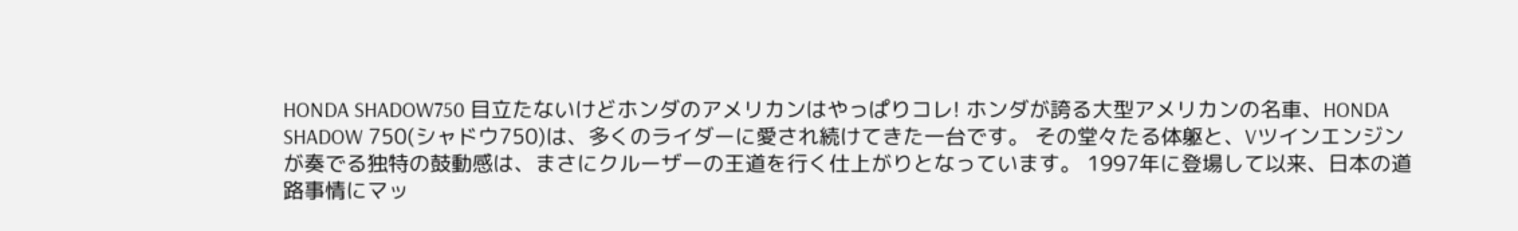HONDA SHADOW750 目立たないけどホンダのアメリカンはやっぱりコレ! ホンダが誇る大型アメリカンの名車、HONDA SHADOW 750(シャドウ750)は、多くのライダーに愛され続けてきた一台です。 その堂々たる体躯と、Vツインエンジンが奏でる独特の鼓動感は、まさにクルーザーの王道を行く仕上がりとなっています。 1997年に登場して以来、日本の道路事情にマッ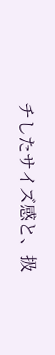チしたサイズ感と、扱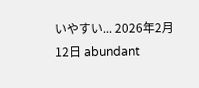いやすい... 2026年2月12日 abundant